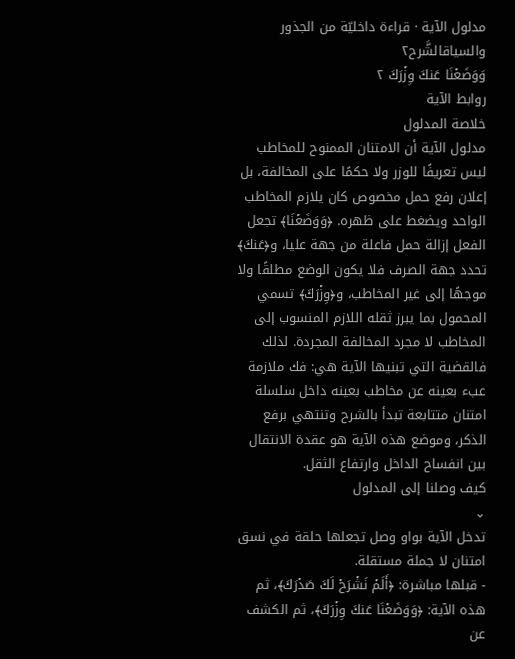مدلول الآية · قراءة داخليّة من الجذور والسياقالشَّرح٢
وَوَضَعۡنَا عَنكَ وِزۡرَكَ ٢
روابط الآية
خلاصة المدلول
مدلول الآية أن الامتنان الممنوح للمخاطب ليس تعريفًا للوزر ولا حكمًا على المخالفة، بل إعلان رفع حمل مخصوص كان يلازم المخاطب الواحد ويضغط على ظهره. ﴿وَوَضَعۡنَا﴾ تجعل الفعل إزالة حمل فاعلة من جهة عليا، و﴿عَنكَ﴾ تحدد جهة الصرف فلا يكون الوضع مطلقًا ولا موجهًا إلى غير المخاطب، و﴿وِزۡرَكَ﴾ تسمي المحمول بما يبرز ثقله اللازم المنسوب إلى المخاطب لا مجرد المخالفة المجردة. لذلك فالقضية التي تبنيها الآية هي: فك ملازمة عبء بعينه عن مخاطب بعينه داخل سلسلة امتنان متتابعة تبدأ بالشرح وتنتهي برفع الذكر، وموضع هذه الآية هو عقدة الانتقال بين انفساح الداخل وارتفاع الثقل.
كيف وصلنا إلى المدلول
⌄
تدخل الآية بواو وصل تجعلها حلقة في نسق امتنان لا جملة مستقلة.
- قبلها مباشرة: ﴿أَلَمۡ نَشۡرَحۡ لَكَ صَدۡرَكَ﴾، ثم هذه الآية: ﴿وَوَضَعۡنَا عَنكَ وِزۡرَكَ﴾، ثم الكشف عن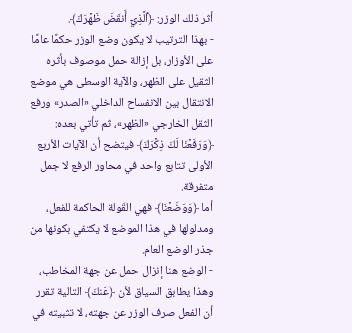أثر ذلك الوزر: ﴿ٱلَّذِيٓ أَنقَضَ ظَهۡرَكَ﴾.
- بهذا الترتيب لا يكون وضع الوزر حكمًا عامًا على الأوزار، بل إزالة حمل موصوف بأثره الثقيل على الظهر، والآية الوسطى هي موضع الانتقال بين الانفساح الداخلي «الصدر» ورفع الثقل الخارجي «الظهر»، ثم تأتي بعده: ﴿وَرَفَعۡنَا لَكَ ذِكۡرَكَ﴾ فيتضح أن الآيات الأربع الأولى تتابع واحد في محاور الرفع لا جمل متفرقة.
أما ﴿وَوَضَعۡنَا﴾ فهي القَولة الحاكمة للفعل، ومدلولها في هذا الموضع لا يكتفي بكونها من جذر الوضع العام.
- الوضع هنا إنزال حمل عن جهة المخاطب، وهذا يطابق السياق لأن ﴿عَنكَ﴾ التالية تقرر أن الفعل صرف الوزر عن جهته، لا تثبيته في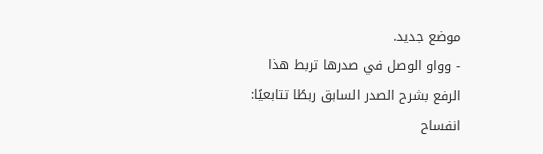موضع جديد.
- وواو الوصل في صدرها تربط هذا الرفع بشرح الصدر السابق ربطًا تتابعيًا: انفساح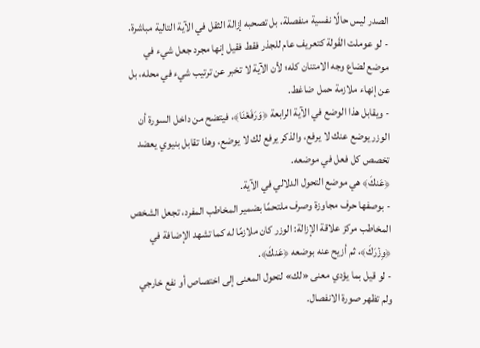الصدر ليس حالًا نفسية منفصلة، بل تصحبه إزالة الثقل في الآية التالية مباشرة.
- لو عوملت القَولة كتعريف عام للجذر فقط فقيل إنها مجرد جعل شيء في موضع لضاع وجه الامتنان كله؛ لأن الآية لا تخبر عن ترتيب شيء في محله، بل عن إنهاء ملازمة حمل ضاغط.
- ويقابل هذا الوضع في الآية الرابعة ﴿وَرَفَعۡنَا﴾، فيتضح من داخل السورة أن الوزر يوضع عنك لا يرفع، والذكر يرفع لك لا يوضع، وهذا تقابل بنيوي يعضد تخصص كل فعل في موضعه.
﴿عَنكَ﴾ هي موضع التحول الدلالي في الآية.
- بوصفها حرف مجاوزة وصرف ملتحمًا بضمير المخاطب المفرد، تجعل الشخص المخاطب مركز علاقة الإزالة: الوزر كان ملازمًا له كما تشهد الإضافة في ﴿وِزۡرَكَ﴾، ثم أزيح عنه بوضعه ﴿عَنكَ﴾.
- لو قيل بما يؤدي معنى «لك» لتحول المعنى إلى اختصاص أو نفع خارجي ولم تظهر صورة الانفصال.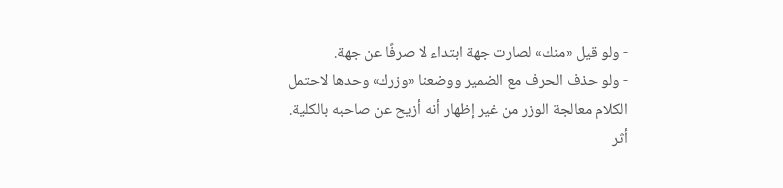- ولو قيل «منك» لصارت جهة ابتداء لا صرفًا عن جهة.
- ولو حذف الحرف مع الضمير ووضعنا «وزرك» وحدها لاحتمل الكلام معالجة الوزر من غير إظهار أنه أزيح عن صاحبه بالكلية.
أثر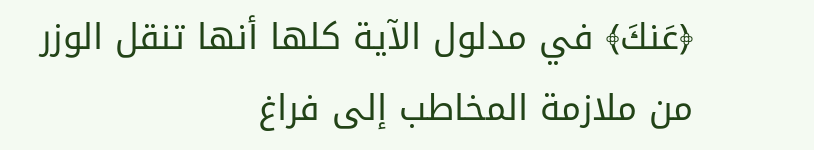﴿عَنكَ﴾ في مدلول الآية كلها أنها تنقل الوزر من ملازمة المخاطب إلى فراغ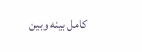كامل بينه وبين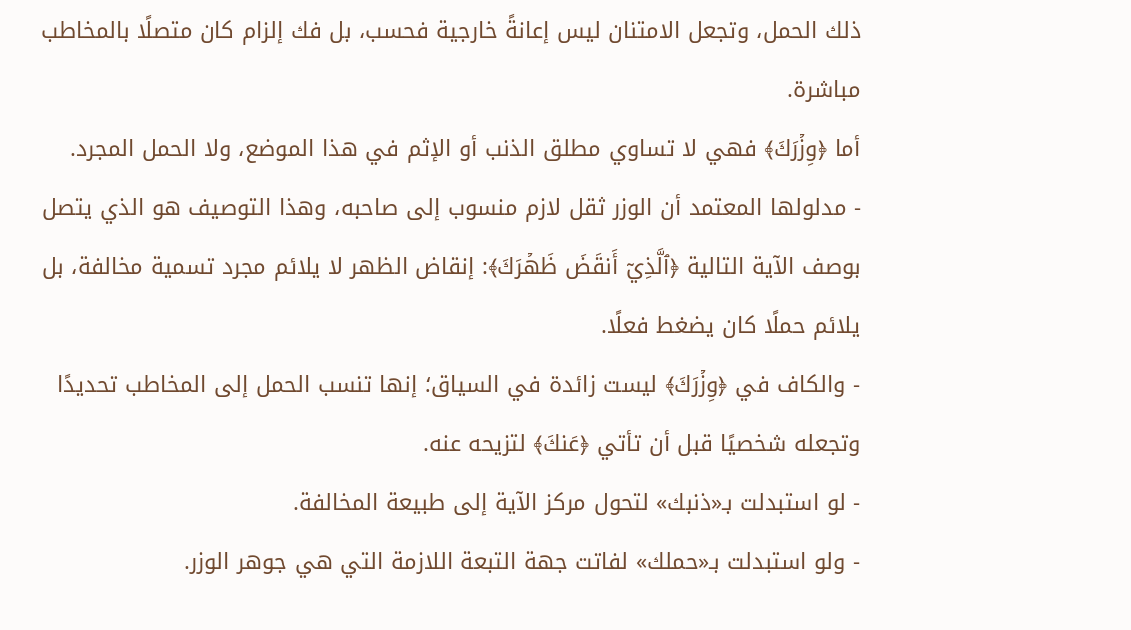ذلك الحمل، وتجعل الامتنان ليس إعانةً خارجية فحسب، بل فك إلزام كان متصلًا بالمخاطب مباشرة.
أما ﴿وِزۡرَكَ﴾ فهي لا تساوي مطلق الذنب أو الإثم في هذا الموضع، ولا الحمل المجرد.
- مدلولها المعتمد أن الوزر ثقل لازم منسوب إلى صاحبه، وهذا التوصيف هو الذي يتصل بوصف الآية التالية ﴿ٱلَّذِيٓ أَنقَضَ ظَهۡرَكَ﴾: إنقاض الظهر لا يلائم مجرد تسمية مخالفة، بل يلائم حملًا كان يضغط فعلًا.
- والكاف في ﴿وِزۡرَكَ﴾ ليست زائدة في السياق؛ إنها تنسب الحمل إلى المخاطب تحديدًا وتجعله شخصيًا قبل أن تأتي ﴿عَنكَ﴾ لتزيحه عنه.
- لو استبدلت بـ«ذنبك» لتحول مركز الآية إلى طبيعة المخالفة.
- ولو استبدلت بـ«حملك» لفاتت جهة التبعة اللازمة التي هي جوهر الوزر.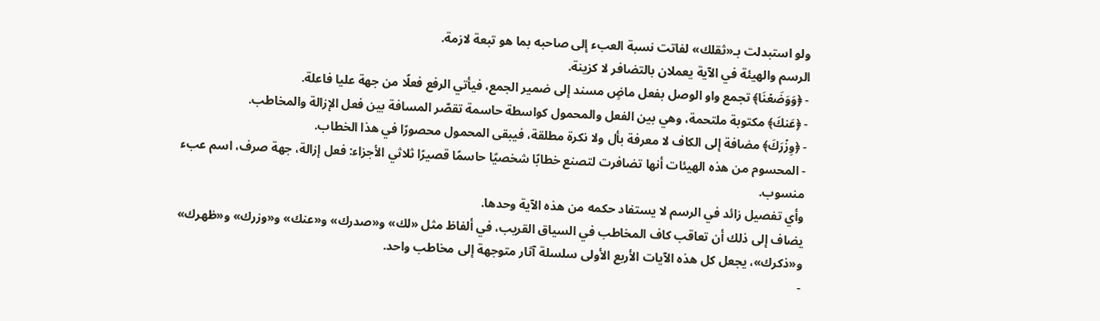ولو استبدلت بـ«ثقلك» لفاتت نسبة العبء إلى صاحبه بما هو تبعة لازمة.
الرسم والهيئة في الآية يعملان بالتضافر لا كزينة.
- ﴿وَوَضَعۡنَا﴾ تجمع واو الوصل بفعل ماضٍ مسند إلى ضمير الجمع، فيأتي الرفع فعلًا من جهة عليا فاعلة.
- ﴿عَنكَ﴾ مكتوبة ملتحمة، وهي بين الفعل والمحمول كواسطة حاسمة تقصّر المسافة بين فعل الإزالة والمخاطب.
- ﴿وِزۡرَكَ﴾ مضافة إلى الكاف لا معرفة بأل ولا نكرة مطلقة، فيبقى المحمول محصورًا في هذا الخطاب.
- المحسوم من هذه الهيئات أنها تضافرت لتصنع خطابًا شخصيًا حاسمًا قصيرًا ثلاثي الأجزاء: فعل إزالة، جهة صرف، اسم عبء منسوب.
وأي تفصيل زائد في الرسم لا يستفاد حكمه من هذه الآية وحدها.
يضاف إلى ذلك أن تعاقب كاف المخاطب في السياق القريب، في ألفاظ مثل «لك» و«صدرك» و«عنك» و«وزرك» و«ظهرك» و«ذكرك»، يجعل كل هذه الآيات الأربع الأولى سلسلة آثار متوجهة إلى مخاطب واحد.
-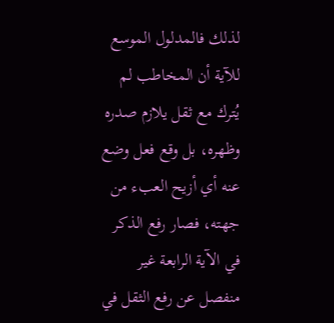لذلك فالمدلول الموسع للآية أن المخاطب لم يُترك مع ثقل يلازم صدره وظهره، بل وقع فعل وضع عنه أي أزيح العبء من جهته، فصار رفع الذكر في الآية الرابعة غير منفصل عن رفع الثقل في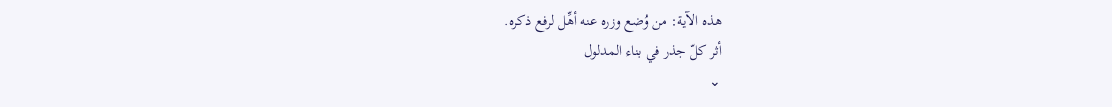هذه الآية: من وُضع وزره عنه أهِّل لرفع ذكره.
أثر كلّ جذر في بناء المدلول
⌄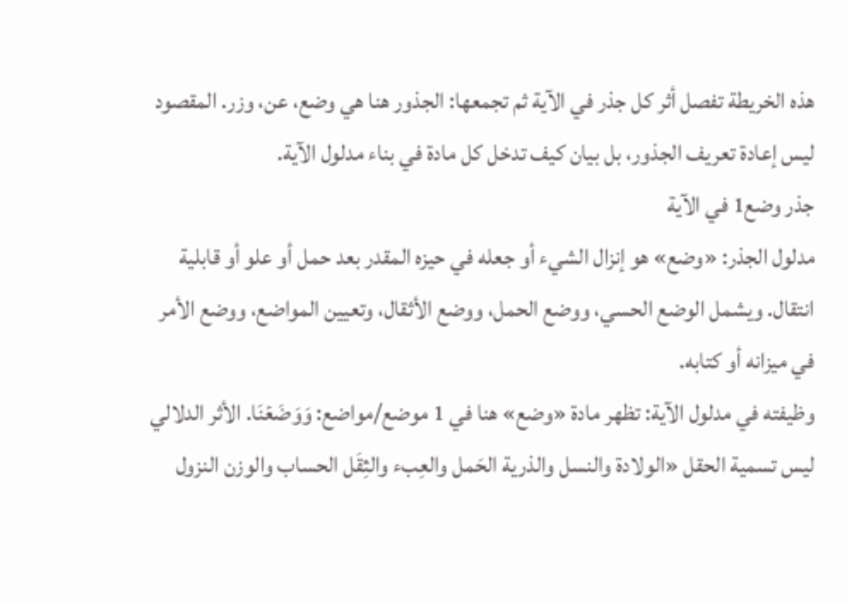هذه الخريطة تفصل أثر كل جذر في الآية ثم تجمعها: الجذور هنا هي وضع، عن، وزر. المقصود ليس إعادة تعريف الجذور، بل بيان كيف تدخل كل مادة في بناء مدلول الآية.
جذر وضع1 في الآية
مدلول الجذر: «وضع» هو إنزال الشيء أو جعله في حيزه المقدر بعد حمل أو علو أو قابلية انتقال. ويشمل الوضع الحسي، ووضع الحمل، ووضع الأثقال، وتعيين المواضع، ووضع الأمر في ميزانه أو كتابه.
وظيفته في مدلول الآية: تظهر مادة «وضع» هنا في 1 موضع/مواضع: وَوَضَعۡنَا. الأثر الدلالي ليس تسمية الحقل «الولادة والنسل والذرية الحَمل والعِبء والثِقَل الحساب والوزن النزول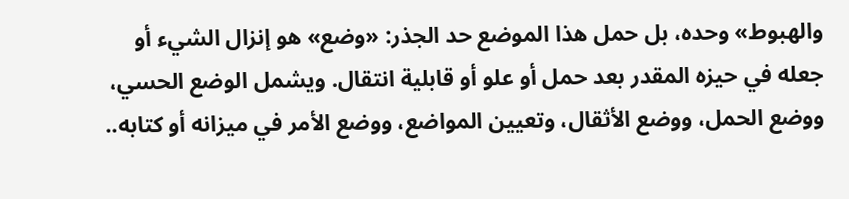والهبوط» وحده، بل حمل هذا الموضع حد الجذر: «وضع» هو إنزال الشيء أو جعله في حيزه المقدر بعد حمل أو علو أو قابلية انتقال. ويشمل الوضع الحسي، ووضع الحمل، ووضع الأثقال، وتعيين المواضع، ووضع الأمر في ميزانه أو كتابه..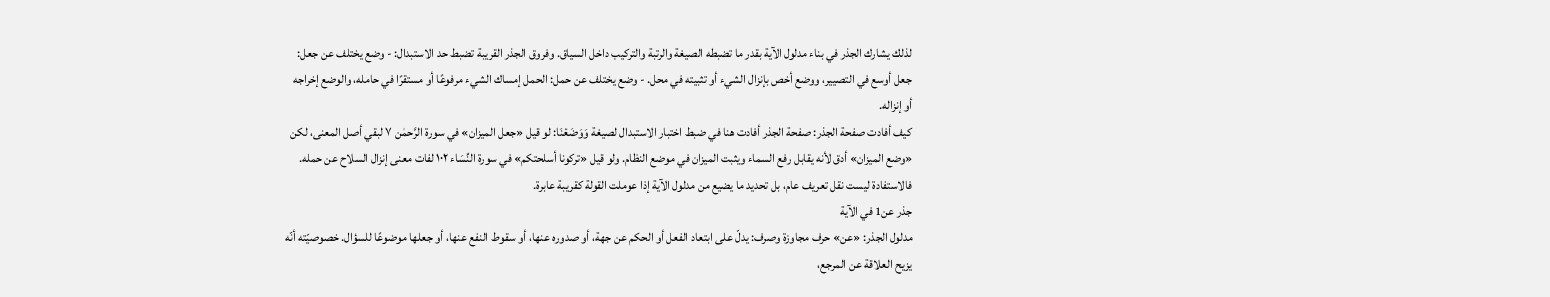لذلك يشارك الجذر في بناء مدلول الآية بقدر ما تضبطه الصيغة والرتبة والتركيب داخل السياق. وفروق الجذر القريبة تضبط حد الاستبدال: - وضع يختلف عن جعل: جعل أوسع في التصيير، ووضع أخص بإنزال الشيء أو تثبيته في محل. - وضع يختلف عن حمل: الحمل إمساك الشيء مرفوعًا أو مستقرًا في حامله، والوضع إخراجه أو إنزاله.
كيف أفادت صفحة الجذر: صفحة الجذر أفادت هنا في ضبط اختبار الاستبدال لصيغة وَوَضَعۡنَا: لو قيل «جعل الميزان» في سورة الرَّحمٰن ٧ لبقي أصل المعنى، لكن «وضع الميزان» أدق لأنه يقابل رفع السماء ويثبت الميزان في موضع النظام. ولو قيل «تركونا أسلحتكم» في سورة النِّسَاء ١٠٢ لفات معنى إنزال السلاح عن حمله. فالاستفادة ليست نقل تعريف عام، بل تحديد ما يضيع من مدلول الآية إذا عوملت القولة كقريبة عابرة.
جذر عن1 في الآية
مدلول الجذر: «عن» حرف مجاوزة وصرف: يدلّ على ابتعاد الفعل أو الحكم عن جهة، أو صدوره عنها، أو سقوط النفع عنها، أو جعلها موضوعًا للسؤال. خصوصيّته أنّه يزيح العلاقة عن المرجع،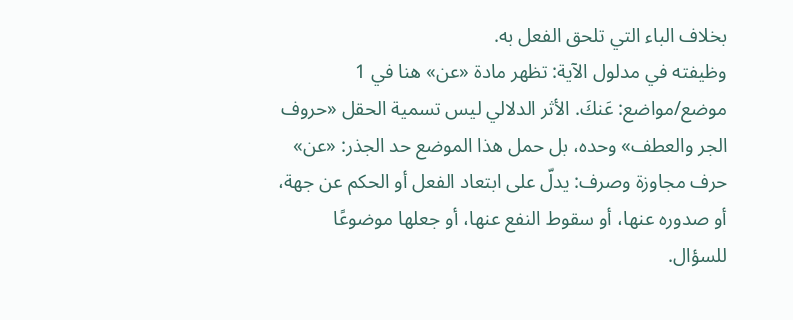بخلاف الباء التي تلحق الفعل به.
وظيفته في مدلول الآية: تظهر مادة «عن» هنا في 1 موضع/مواضع: عَنكَ. الأثر الدلالي ليس تسمية الحقل «حروف الجر والعطف» وحده، بل حمل هذا الموضع حد الجذر: «عن» حرف مجاوزة وصرف: يدلّ على ابتعاد الفعل أو الحكم عن جهة، أو صدوره عنها، أو سقوط النفع عنها، أو جعلها موضوعًا للسؤال.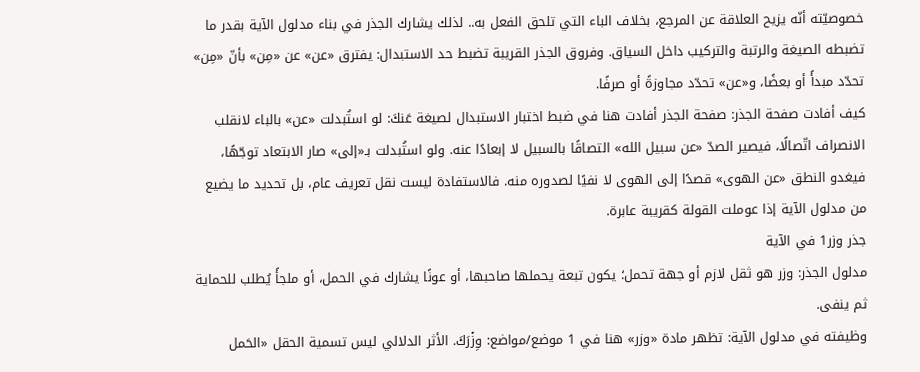خصوصيّته أنّه يزيح العلاقة عن المرجع، بخلاف الباء التي تلحق الفعل به.. لذلك يشارك الجذر في بناء مدلول الآية بقدر ما تضبطه الصيغة والرتبة والتركيب داخل السياق. وفروق الجذر القريبة تضبط حد الاستبدال: يفترق «عن» عن «مِن» بأنّ «مِن» تحدّد مبدأً أو بعضًا، و«عن» تحدّد مجاوزةً أو صرفًا.
كيف أفادت صفحة الجذر: صفحة الجذر أفادت هنا في ضبط اختبار الاستبدال لصيغة عَنكَ: لو استُبدلت «عن» بالباء لانقلب الانصراف اتّصالًا، فيصير الصدّ «عن سبيل الله» التصاقًا بالسبيل لا إبعادًا عنه. ولو استُبدلت بـ«إلى» صار الابتعاد توجّهًا، فيغدو النطق «عن الهوى» قصدًا إلى الهوى لا نفيًا لصدوره منه. فالاستفادة ليست نقل تعريف عام، بل تحديد ما يضيع من مدلول الآية إذا عوملت القولة كقريبة عابرة.
جذر وزر1 في الآية
مدلول الجذر: وزر هو ثقل لازم أو جهة تحمل؛ يكون تبعة يحملها صاحبها، أو عونًا يشارك في الحمل، أو ملجأً يُطلب للحماية ثم ينفى.
وظيفته في مدلول الآية: تظهر مادة «وزر» هنا في 1 موضع/مواضع: وِزۡرَكَ. الأثر الدلالي ليس تسمية الحقل «الحَمل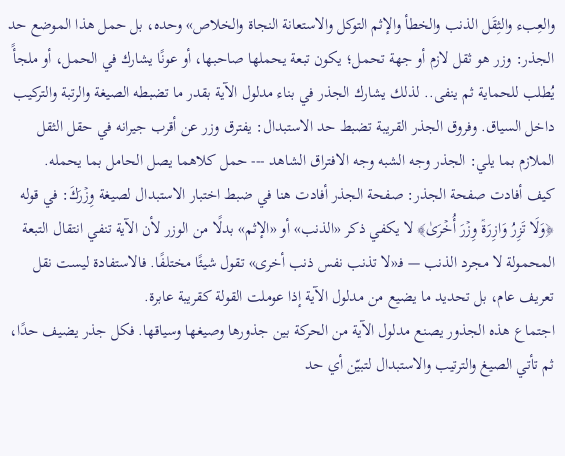والعِبء والثِقَل الذنب والخطأ والإثم التوكل والاستعانة النجاة والخلاص» وحده، بل حمل هذا الموضع حد الجذر: وزر هو ثقل لازم أو جهة تحمل؛ يكون تبعة يحملها صاحبها، أو عونًا يشارك في الحمل، أو ملجأً يُطلب للحماية ثم ينفى.. لذلك يشارك الجذر في بناء مدلول الآية بقدر ما تضبطه الصيغة والرتبة والتركيب داخل السياق. وفروق الجذر القريبة تضبط حد الاستبدال: يفترق وزر عن أقرب جيرانه في حقل الثقل الملازم بما يلي: الجذر وجه الشبه وجه الافتراق الشاهد --- حمل كلاهما يصل الحامل بما يحمله.
كيف أفادت صفحة الجذر: صفحة الجذر أفادت هنا في ضبط اختبار الاستبدال لصيغة وِزۡرَكَ: في قوله ﴿وَلَا تَزِرُ وَازِرَةٞ وِزۡرَ أُخۡرَىٰ﴾ لا يكفي ذكر «الذنب» أو «الإثم» بدلًا من الوزر لأن الآية تنفي انتقال التبعة المحمولة لا مجرد الذنب — فـ«لا تذنب نفس ذنب أخرى» تقول شيئًا مختلفًا. فالاستفادة ليست نقل تعريف عام، بل تحديد ما يضيع من مدلول الآية إذا عوملت القولة كقريبة عابرة.
اجتماع هذه الجذور يصنع مدلول الآية من الحركة بين جذورها وصيغها وسياقها. فكل جذر يضيف حدًا، ثم تأتي الصيغ والترتيب والاستبدال لتبيّن أي حد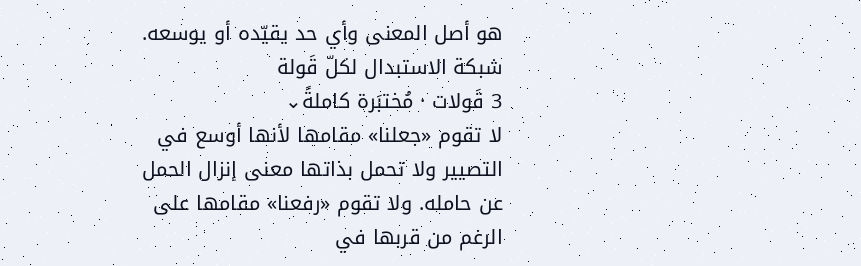هو أصل المعنى وأي حد يقيّده أو يوسعه.
شبكة الاستبدال لكلّ قَولة
3 قَولات · مُختبَرة كاملةً⌄
لا تقوم «جعلنا» مقامها لأنها أوسع في التصيير ولا تحمل بذاتها معنى إنزال الحمل عن حامله. ولا تقوم «رفعنا» مقامها على الرغم من قربها في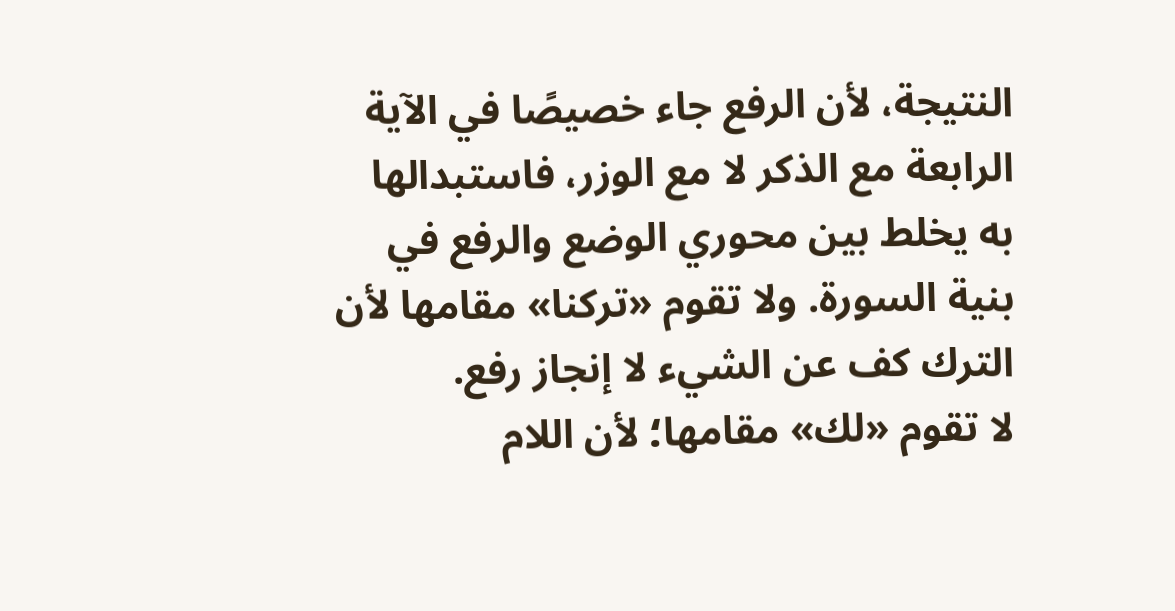النتيجة، لأن الرفع جاء خصيصًا في الآية الرابعة مع الذكر لا مع الوزر، فاستبدالها به يخلط بين محوري الوضع والرفع في بنية السورة. ولا تقوم «تركنا» مقامها لأن الترك كف عن الشيء لا إنجاز رفع.
لا تقوم «لك» مقامها؛ لأن اللام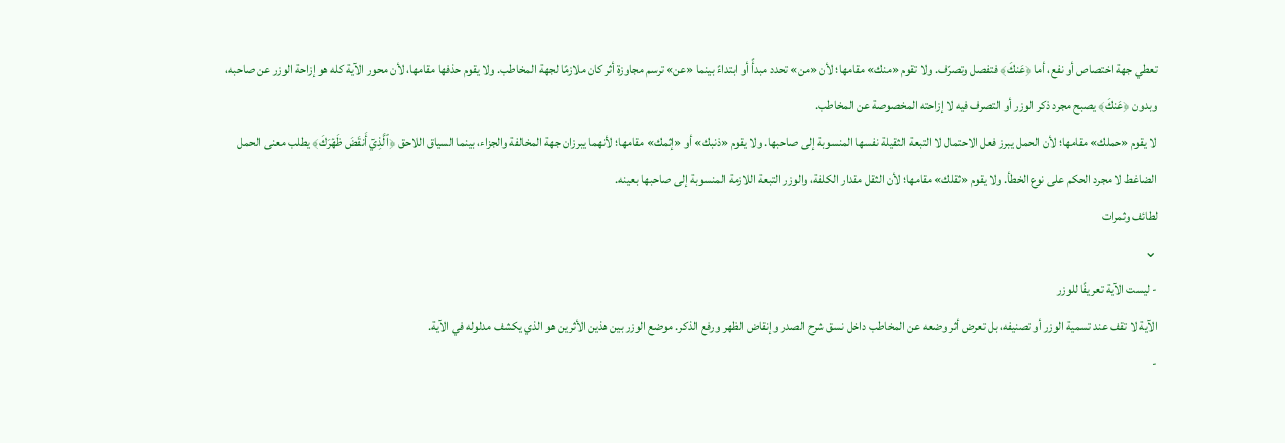تعطي جهة اختصاص أو نفع، أما ﴿عَنكَ﴾ فتفصل وتصرّف. ولا تقوم «منك» مقامها؛ لأن «من» تحدد مبدأً أو ابتداءً بينما «عن» ترسم مجاوزة أثر كان ملازمًا لجهة المخاطب. ولا يقوم حذفها مقامها، لأن محور الآية كله هو إزاحة الوزر عن صاحبه، وبدون ﴿عَنكَ﴾ يصبح مجرد ذكر الوزر أو التصرف فيه لا إزاحته المخصوصة عن المخاطب.
لا يقوم «حملك» مقامها؛ لأن الحمل يبرز فعل الاحتمال لا التبعة الثقيلة نفسها المنسوبة إلى صاحبها. ولا يقوم «ذنبك» أو «إثمك» مقامها؛ لأنهما يبرزان جهة المخالفة والجزاء، بينما السياق اللاحق ﴿ٱلَّذِيٓ أَنقَضَ ظَهۡرَكَ﴾ يطلب معنى الحمل الضاغط لا مجرد الحكم على نوع الخطأ. ولا يقوم «ثقلك» مقامها؛ لأن الثقل مقدار الكلفة، والوزر التبعة اللازمة المنسوبة إلى صاحبها بعينه.
لطائف وثمرات
⌄
- ليست الآية تعريفًا للوزر
الآية لا تقف عند تسمية الوزر أو تصنيفه، بل تعرض أثر وضعه عن المخاطب داخل نسق شرح الصدر وإنقاض الظهر ورفع الذكر. موضع الوزر بين هذين الأثرين هو الذي يكشف مدلوله في الآية.
-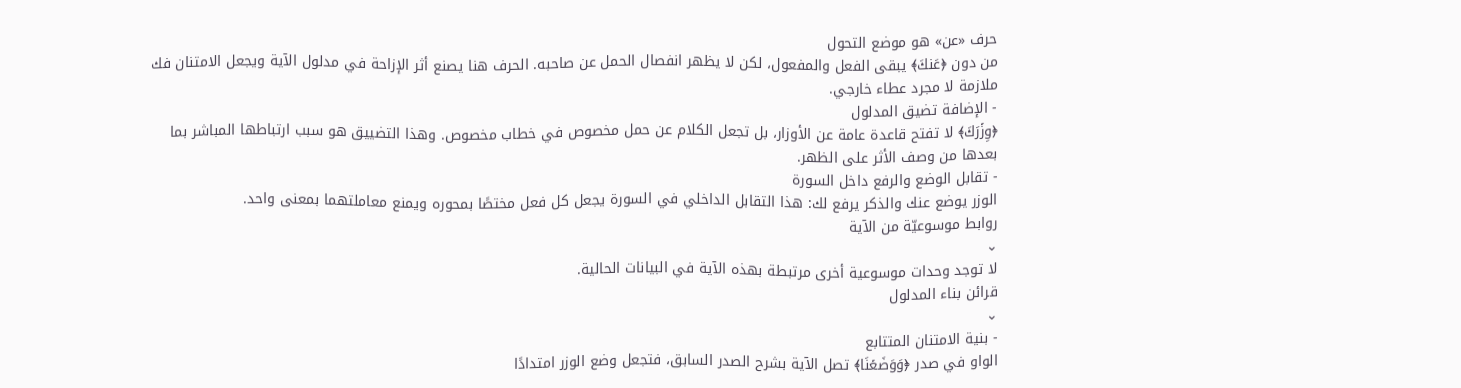حرف «عن» هو موضع التحول
من دون ﴿عَنكَ﴾ يبقى الفعل والمفعول، لكن لا يظهر انفصال الحمل عن صاحبه. الحرف هنا يصنع أثر الإزاحة في مدلول الآية ويجعل الامتنان فك ملازمة لا مجرد عطاء خارجي.
- الإضافة تضيق المدلول
﴿وِزۡرَكَ﴾ لا تفتح قاعدة عامة عن الأوزار، بل تجعل الكلام عن حمل مخصوص في خطاب مخصوص. وهذا التضييق هو سبب ارتباطها المباشر بما بعدها من وصف الأثر على الظهر.
- تقابل الوضع والرفع داخل السورة
الوزر يوضع عنك والذكر يرفع لك: هذا التقابل الداخلي في السورة يجعل كل فعل مختصًا بمحوره ويمنع معاملتهما بمعنى واحد.
روابط موسوعيّة من الآية
⌄
لا توجد وحدات موسوعية أخرى مرتبطة بهذه الآية في البيانات الحالية.
قرائن بناء المدلول
⌄
- بنية الامتنان المتتابع
الواو في صدر ﴿وَوَضَعۡنَا﴾ تصل الآية بشرح الصدر السابق، فتجعل وضع الوزر امتدادًا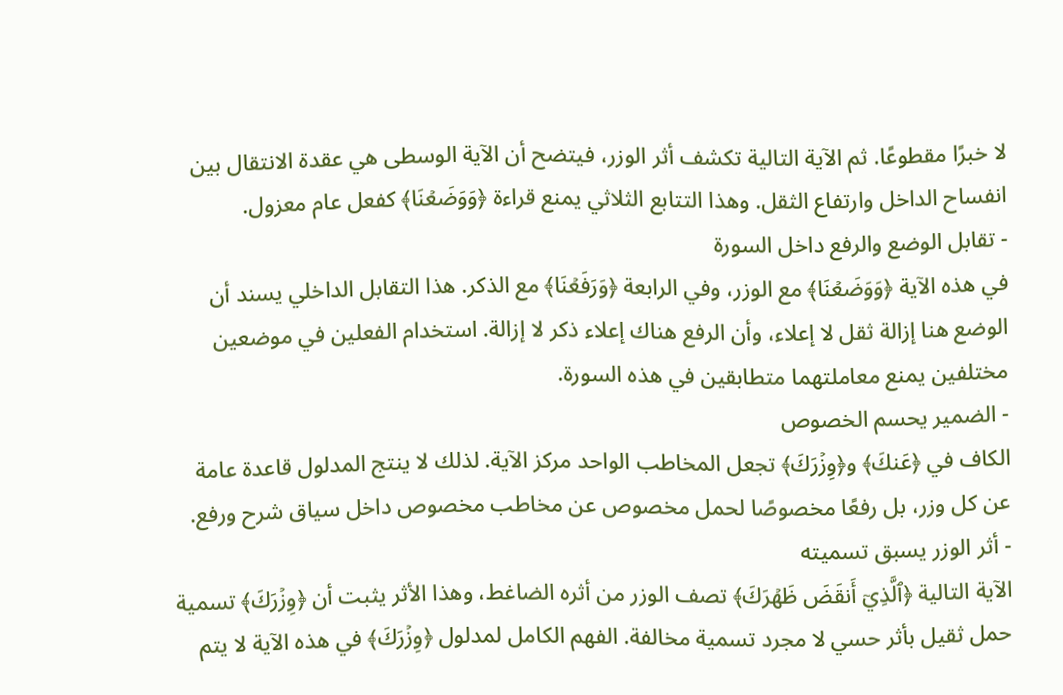لا خبرًا مقطوعًا. ثم الآية التالية تكشف أثر الوزر، فيتضح أن الآية الوسطى هي عقدة الانتقال بين انفساح الداخل وارتفاع الثقل. وهذا التتابع الثلاثي يمنع قراءة ﴿وَوَضَعۡنَا﴾ كفعل عام معزول.
- تقابل الوضع والرفع داخل السورة
في هذه الآية ﴿وَوَضَعۡنَا﴾ مع الوزر، وفي الرابعة ﴿وَرَفَعۡنَا﴾ مع الذكر. هذا التقابل الداخلي يسند أن الوضع هنا إزالة ثقل لا إعلاء، وأن الرفع هناك إعلاء ذكر لا إزالة. استخدام الفعلين في موضعين مختلفين يمنع معاملتهما متطابقين في هذه السورة.
- الضمير يحسم الخصوص
الكاف في ﴿عَنكَ﴾ و﴿وِزۡرَكَ﴾ تجعل المخاطب الواحد مركز الآية. لذلك لا ينتج المدلول قاعدة عامة عن كل وزر، بل رفعًا مخصوصًا لحمل مخصوص عن مخاطب مخصوص داخل سياق شرح ورفع.
- أثر الوزر يسبق تسميته
الآية التالية ﴿ٱلَّذِيٓ أَنقَضَ ظَهۡرَكَ﴾ تصف الوزر من أثره الضاغط، وهذا الأثر يثبت أن ﴿وِزۡرَكَ﴾ تسمية حمل ثقيل بأثر حسي لا مجرد تسمية مخالفة. الفهم الكامل لمدلول ﴿وِزۡرَكَ﴾ في هذه الآية لا يتم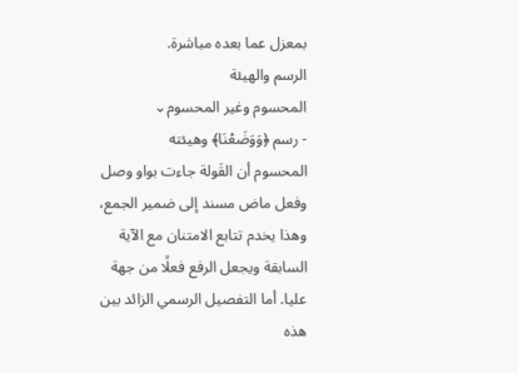بمعزل عما بعده مباشرة.
الرسم والهيئة
المحسوم وغير المحسوم⌄
- رسم ﴿وَوَضَعۡنَا﴾ وهيئته
المحسوم أن القَولة جاءت بواو وصل وفعل ماض مسند إلى ضمير الجمع، وهذا يخدم تتابع الامتنان مع الآية السابقة ويجعل الرفع فعلًا من جهة عليا. أما التفصيل الرسمي الزائد بين هذه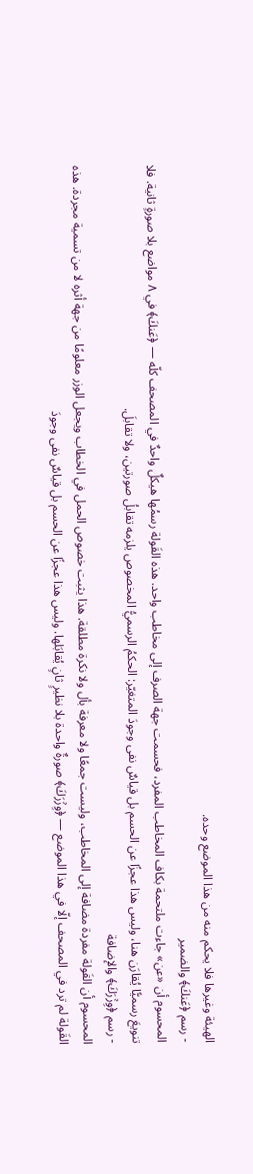الهيئة وغيرها فلا يحكم منه من هذا الموضع وحده.
- رسم ﴿عَنكَ﴾ والضمير
المحسوم أن «عن» جاءت ملتحمة بكاف المخاطب المفرد، فحسمت جهة الصرف إلى مخاطب واحد. هذه القَولة رسمُها هيكلٌ واحدٌ في المصحف كلّه — ﴿عَنكَ﴾ في ٨ مواضع بلا صورةٍ ثانية. فلا تنويعَ رسميًّا يُقارَن هنا، وليس هذا عجزًا عن الحسم بل قياسٌ نفى وجودَ المتغيّر: الحكمُ الرسميُّ المخصوص يلزمه تقابلُ صورتين، ولا تقابلَ.
- رسم ﴿وِزۡرَكَ﴾ والإضافة
المحسوم أن القَولة مفردة مضافة إلى المخاطب، وليست جمعًا ولا معرفة بأل ولا نكرة مطلقة. هذا يثبت خصوص الحمل في الخطاب ويجعل الوزر معلومًا من جهة أثره لا من تسمية مجردة. هذه القَولة لم ترد في المصحف إلّا في هذا الموضع — ﴿وِزۡرَكَ﴾ صورةٌ واحدة بلا نظيرٍ ثانٍ يُقابَلها. وليس هذا عجزًا عن الحسم بل قياسٌ نفى وجودَ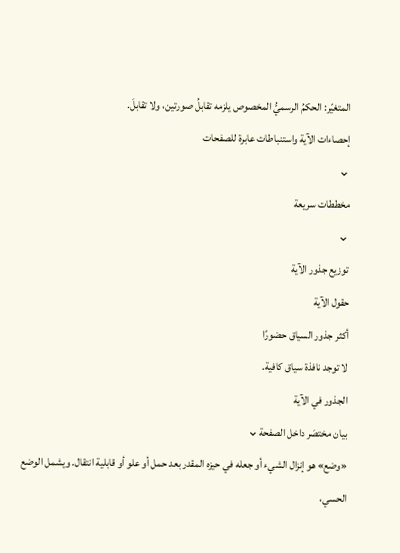المتغيّر: الحكمُ الرسميُّ المخصوص يلزمه تقابلُ صورتين، ولا تقابلَ.
إحصاءات الآية واستنباطات عابرة للصفحات
⌄
مخططات سريعة
⌄
توزيع جذور الآية
حقول الآية
أكثر جذور السياق حضورًا
لا توجد نافذة سياق كافية.
الجذور في الآية
بيان مختصَر داخل الصفحة⌄
«وضع» هو إنزال الشيء أو جعله في حيزه المقدر بعد حمل أو علو أو قابلية انتقال. ويشمل الوضع الحسي،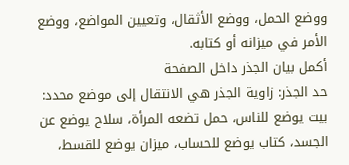ووضع الحمل، ووضع الأثقال، وتعيين المواضع، ووضع الأمر في ميزانه أو كتابه.
أكمل بيان الجذر داخل الصفحة
حد الجذر: زاوية الجذر هي الانتقال إلى موضع محدد: بيت يوضع للناس، حمل تضعه المرأة، سلاح يوضع عن الجسد، كتاب يوضع للحساب، ميزان يوضع للقسط،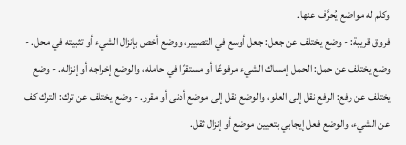وكلم له مواضع يُحرَّف عنها.
فروق قريبة: - وضع يختلف عن جعل: جعل أوسع في التصيير، ووضع أخص بإنزال الشيء أو تثبيته في محل. - وضع يختلف عن حمل: الحمل إمساك الشيء مرفوعًا أو مستقرًا في حامله، والوضع إخراجه أو إنزاله. - وضع يختلف عن رفع: الرفع نقل إلى العلو، والوضع نقل إلى موضع أدنى أو مقرر. - وضع يختلف عن ترك: الترك كف عن الشيء، والوضع فعل إيجابي بتعيين موضع أو إنزال ثقل.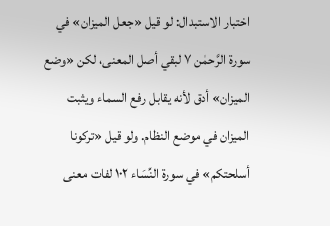اختبار الاستبدال: لو قيل «جعل الميزان» في سورة الرَّحمٰن ٧ لبقي أصل المعنى، لكن «وضع الميزان» أدق لأنه يقابل رفع السماء ويثبت الميزان في موضع النظام. ولو قيل «تركونا أسلحتكم» في سورة النِّسَاء ١٠٢ لفات معنى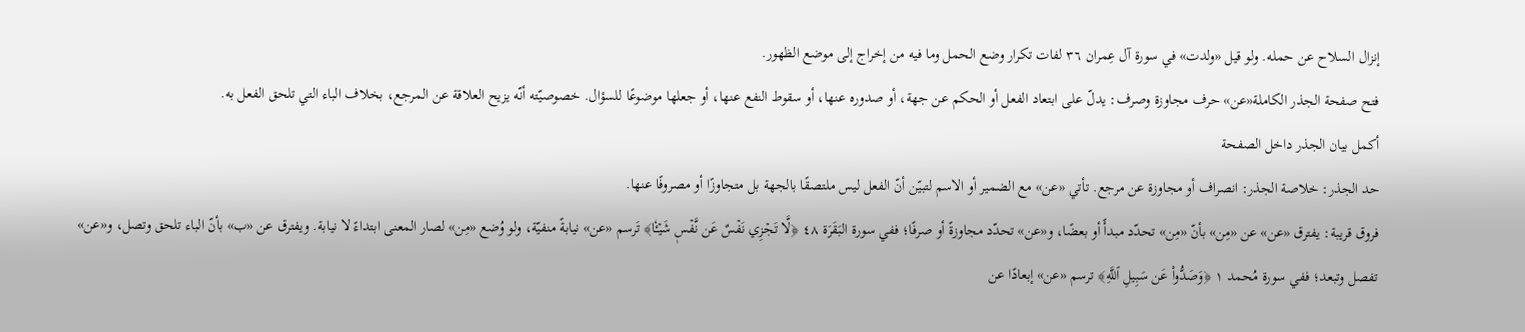إنزال السلاح عن حمله. ولو قيل «ولدت» في سورة آل عِمران ٣٦ لفات تكرار وضع الحمل وما فيه من إخراج إلى موضع الظهور.
فتح صفحة الجذر الكاملة«عن» حرف مجاوزة وصرف: يدلّ على ابتعاد الفعل أو الحكم عن جهة، أو صدوره عنها، أو سقوط النفع عنها، أو جعلها موضوعًا للسؤال. خصوصيّته أنّه يزيح العلاقة عن المرجع، بخلاف الباء التي تلحق الفعل به.
أكمل بيان الجذر داخل الصفحة
حد الجذر: خلاصة الجذر: انصراف أو مجاوزة عن مرجع. تأتي «عن» مع الضمير أو الاسم لتبيّن أنّ الفعل ليس ملتصقًا بالجهة بل متجاوزًا أو مصروفًا عنها.
فروق قريبة: يفترق «عن» عن «مِن» بأنّ «مِن» تحدّد مبدأً أو بعضًا، و«عن» تحدّد مجاوزةً أو صرفًا؛ ففي سورة البَقَرَة ٤٨ ﴿لَّا تَجۡزِي نَفۡسٌ عَن نَّفۡسٖ شَيۡـٔٗا﴾ تَرسم «عن» نيابةً منفيّة، ولو وُضع «مِن» لصار المعنى ابتداءً لا نيابة. ويفترق عن «ب» بأنّ الباء تلحق وتصل، و«عن» تفصل وتبعد؛ ففي سورة مُحمد ١ ﴿وَصَدُّواْ عَن سَبِيلِ ٱللَّهِ﴾ ترسم «عن» إبعادًا عن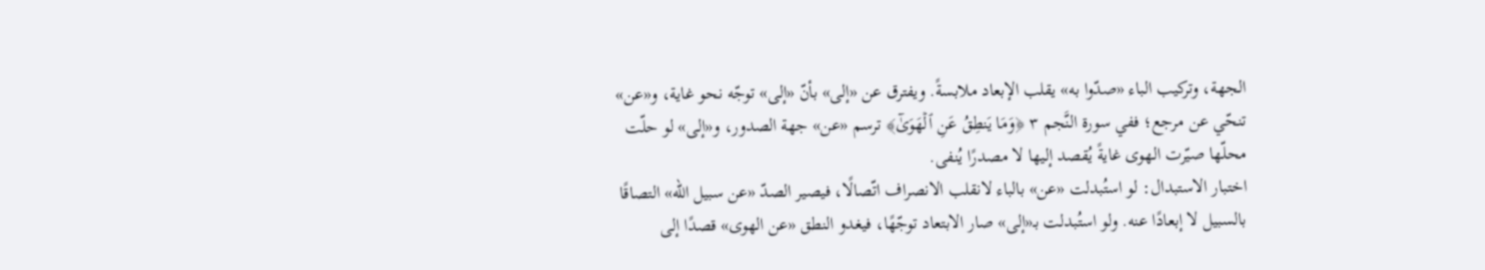الجهة، وتركيب الباء «صدّوا به» يقلب الإبعاد ملابسةً. ويفترق عن «إلى» بأنّ «إلى» توجّه نحو غاية، و«عن» تنحّي عن مرجع؛ ففي سورة النَّجم ٣ ﴿وَمَا يَنطِقُ عَنِ ٱلۡهَوَىٰٓ﴾ ترسم «عن» جهة الصدور، و«إلى» لو حلّت محلّها صيّرت الهوى غايةً يُقصد إليها لا مصدرًا يُنفى.
اختبار الاستبدال: لو استُبدلت «عن» بالباء لانقلب الانصراف اتّصالًا، فيصير الصدّ «عن سبيل الله» التصاقًا بالسبيل لا إبعادًا عنه. ولو استُبدلت بـ«إلى» صار الابتعاد توجّهًا، فيغدو النطق «عن الهوى» قصدًا إلى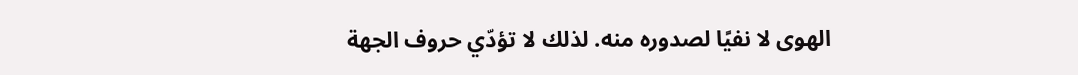الهوى لا نفيًا لصدوره منه. لذلك لا تؤدّي حروف الجهة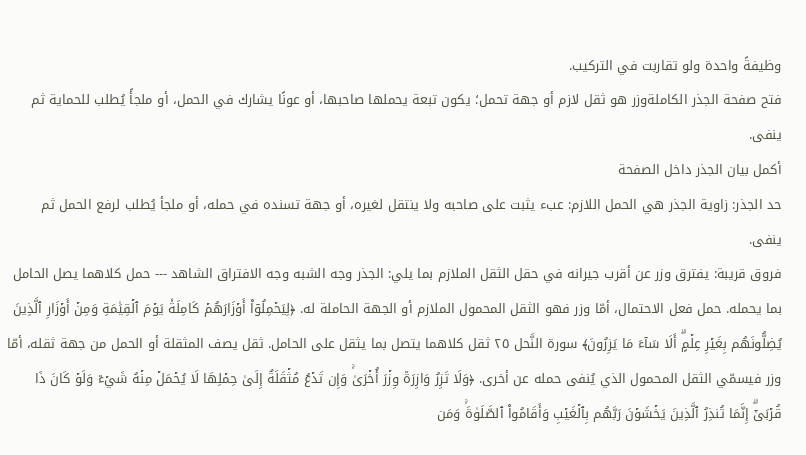وظيفةً واحدة ولو تقاربت في التركيب.
فتح صفحة الجذر الكاملةوزر هو ثقل لازم أو جهة تحمل؛ يكون تبعة يحملها صاحبها، أو عونًا يشارك في الحمل، أو ملجأً يُطلب للحماية ثم ينفى.
أكمل بيان الجذر داخل الصفحة
حد الجذر: زاوية الجذر هي الحمل اللازم: عبء يثبت على صاحبه ولا ينتقل لغيره، أو جهة تسنده في حمله، أو ملجأ يُطلب لرفع الحمل ثم ينفى.
فروق قريبة: يفترق وزر عن أقرب جيرانه في حقل الثقل الملازم بما يلي: الجذر وجه الشبه وجه الافتراق الشاهد --- حمل كلاهما يصل الحامل بما يحمله. حمل فعل الاحتمال، أمّا وزر فهو الثقل المحمول الملازم أو الجهة الحاملة له. ﴿لِيَحۡمِلُوٓاْ أَوۡزَارَهُمۡ كَامِلَةٗ يَوۡمَ ٱلۡقِيَٰمَةِ وَمِنۡ أَوۡزَارِ ٱلَّذِينَ يُضِلُّونَهُم بِغَيۡرِ عِلۡمٍۗ أَلَا سَآءَ مَا يَزِرُونَ﴾ سورة النَّحل ٢٥ ثقل كلاهما يتصل بما يثقل على الحامل. ثقل يصف المثقلة أو الحمل من جهة ثقله، أمّا وزر فيسمّي الثقل المحمول الذي يُنفى حمله عن أخرى. ﴿وَلَا تَزِرُ وَازِرَةٞ وِزۡرَ أُخۡرَىٰۚ وَإِن تَدۡعُ مُثۡقَلَةٌ إِلَىٰ حِمۡلِهَا لَا يُحۡمَلۡ مِنۡهُ شَيۡءٞ وَلَوۡ كَانَ ذَا قُرۡبَىٰٓۗ إِنَّمَا تُنذِرُ ٱلَّذِينَ يَخۡشَوۡنَ رَبَّهُم بِٱلۡغَيۡبِ وَأَقَامُواْ ٱلصَّلَوٰةَۚ وَمَن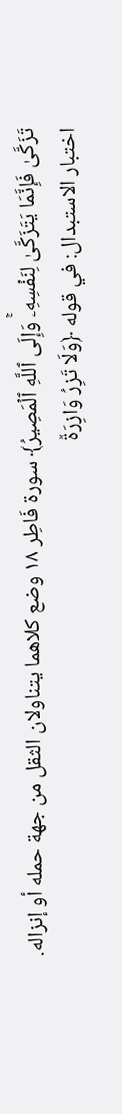تَزَكَّىٰ فَإِنَّمَا يَتَزَكَّىٰ لِنَفۡسِهِۦۚ وَإِلَى ٱللَّهِ ٱلۡمَصِيرُ﴾ سورة فَاطِر ١٨ وضع كلاهما يتناولان الثقل من جهة حمله أو إنزاله.
اختبار الاستبدال: في قوله ﴿وَلَا تَزِرُ وَازِرَةٞ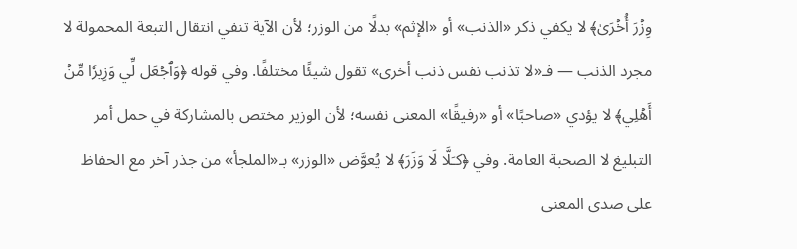وِزۡرَ أُخۡرَىٰ﴾ لا يكفي ذكر «الذنب» أو «الإثم» بدلًا من الوزر؛ لأن الآية تنفي انتقال التبعة المحمولة لا مجرد الذنب — فـ«لا تذنب نفس ذنب أخرى» تقول شيئًا مختلفًا. وفي قوله ﴿وَٱجۡعَل لِّي وَزِيرٗا مِّنۡ أَهۡلِي﴾ لا يؤدي «صاحبًا» أو «رفيقًا» المعنى نفسه؛ لأن الوزير مختص بالمشاركة في حمل أمر التبليغ لا الصحبة العامة. وفي ﴿كـَلَّا لَا وَزَرَ﴾ لا يُعوَّض «الوزر» بـ«الملجأ» من جذر آخر مع الحفاظ على صدى المعنى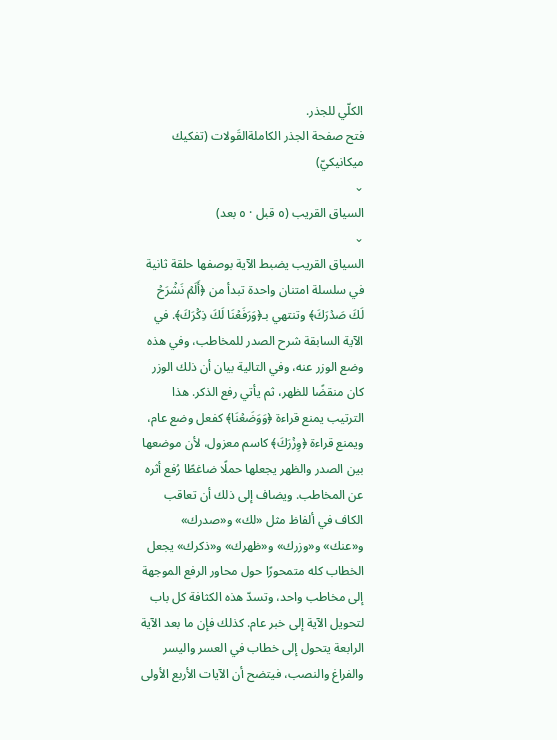الكلّي للجذر.
فتح صفحة الجذر الكاملةالقَولات (تفكيك ميكانيكيّ)
⌄
السياق القريب (٥ قبل · ٥ بعد)
⌄
السياق القريب يضبط الآية بوصفها حلقة ثانية في سلسلة امتنان واحدة تبدأ من ﴿أَلَمۡ نَشۡرَحۡ لَكَ صَدۡرَكَ﴾ وتنتهي بـ﴿وَرَفَعۡنَا لَكَ ذِكۡرَكَ﴾. في الآية السابقة شرح الصدر للمخاطب، وفي هذه وضع الوزر عنه، وفي التالية بيان أن ذلك الوزر كان منقضًا للظهر، ثم يأتي رفع الذكر. هذا الترتيب يمنع قراءة ﴿وَوَضَعۡنَا﴾ كفعل وضع عام، ويمنع قراءة ﴿وِزۡرَكَ﴾ كاسم معزول، لأن موضعها بين الصدر والظهر يجعلها حملًا ضاغطًا رُفع أثره عن المخاطب. ويضاف إلى ذلك أن تعاقب الكاف في ألفاظ مثل «لك» و«صدرك» و«عنك» و«وزرك» و«ظهرك» و«ذكرك» يجعل الخطاب كله متمحورًا حول محاور الرفع الموجهة إلى مخاطب واحد، وتسدّ هذه الكثافة كل باب لتحويل الآية إلى خبر عام. كذلك فإن ما بعد الآية الرابعة يتحول إلى خطاب في العسر واليسر والفراغ والنصب، فيتضح أن الآيات الأربع الأولى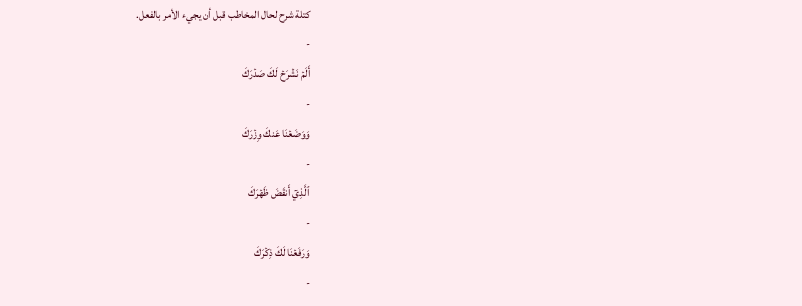كتلة شرح لحال المخاطب قبل أن يجيء الأمر بالفعل.
-
أَلَمۡ نَشۡرَحۡ لَكَ صَدۡرَكَ
-
وَوَضَعۡنَا عَنكَ وِزۡرَكَ
-
ٱلَّذِيٓ أَنقَضَ ظَهۡرَكَ
-
وَرَفَعۡنَا لَكَ ذِكۡرَكَ
-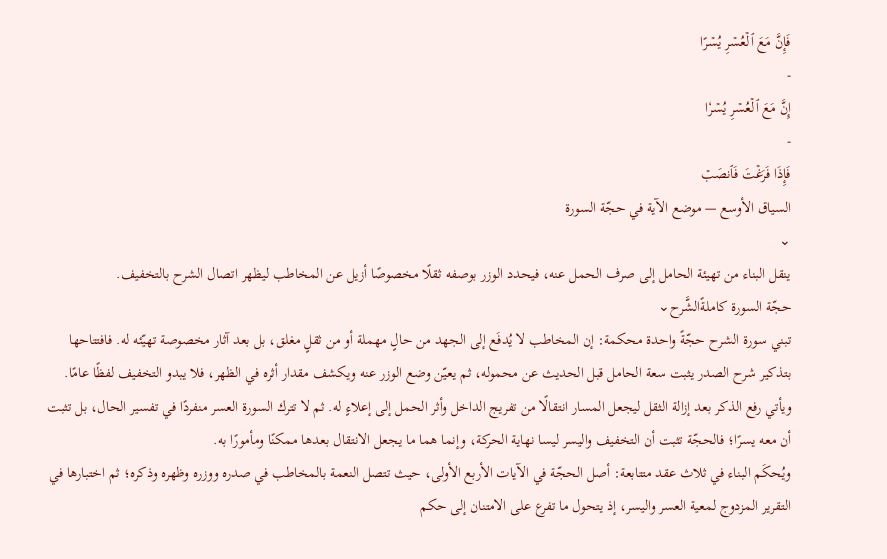فَإِنَّ مَعَ ٱلۡعُسۡرِ يُسۡرًا
-
إِنَّ مَعَ ٱلۡعُسۡرِ يُسۡرٗا
-
فَإِذَا فَرَغۡتَ فَٱنصَبۡ
السياق الأوسع — موضع الآية في حجّة السورة
⌄
ينقل البناء من تهيئة الحامل إلى صرف الحمل عنه، فيحدد الوزر بوصفه ثقلًا مخصوصًا أزيل عن المخاطب ليظهر اتصال الشرح بالتخفيف.
حجّة السورة كاملةًالشَّرح⌄
تبني سورة الشرح حجّةً واحدة محكمة: إن المخاطب لا يُدفَع إلى الجهد من حالٍ مهملة أو من ثقلٍ مغلق، بل بعد آثار مخصوصة تهيّئه له. فافتتاحها بتذكير شرح الصدر يثبت سعة الحامل قبل الحديث عن محموله، ثم يعيّن وضع الوزر عنه ويكشف مقدار أثره في الظهر، فلا يبدو التخفيف لفظًا عامًا. ويأتي رفع الذكر بعد إزالة الثقل ليجعل المسار انتقالًا من تفريج الداخل وأثر الحمل إلى إعلاءٍ له. ثم لا تترك السورة العسر منفردًا في تفسير الحال، بل تثبت أن معه يسرًا؛ فالحجّة تثبت أن التخفيف واليسر ليسا نهاية الحركة، وإنما هما ما يجعل الانتقال بعدها ممكنًا ومأمورًا به.
ويُحكَم البناء في ثلاث عقد متتابعة: أصل الحجّة في الآيات الأربع الأولى، حيث تتصل النعمة بالمخاطب في صدره ووزره وظهره وذكره؛ ثم اختبارها في التقرير المزدوج لمعية العسر واليسر، إذ يتحول ما تفرع على الامتنان إلى حكم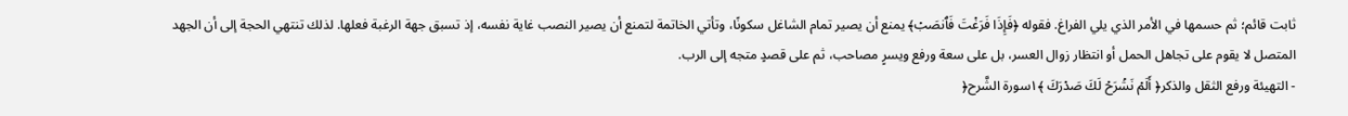ثابت قائم؛ ثم حسمها في الأمر الذي يلي الفراغ. فقوله ﴿فَإِذَا فَرَغۡتَ فَٱنصَبۡ﴾ يمنع أن يصير تمام الشاغل سكونًا، وتأتي الخاتمة لتمنع أن يصير النصب غاية نفسه، إذ تسبق جهة الرغبة فعلها. لذلك تنتهي الحجة إلى أن الجهد المتصل لا يقوم على تجاهل الحمل أو انتظار زوال العسر، بل على سعة ورفع ويسرٍ مصاحب، ثم على قصدٍ متجه إلى الرب.
- التهيئة ورفع الثقل والذكر﴿ أَلَمۡ نَشۡرَحۡ لَكَ صَدۡرَكَ ﴾١سورة الشَّرح﴿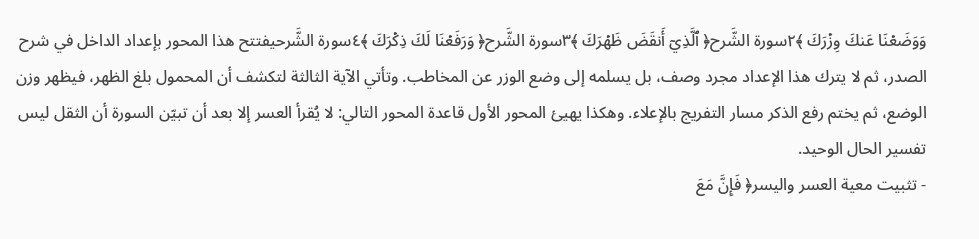وَوَضَعۡنَا عَنكَ وِزۡرَكَ ﴾٢سورة الشَّرح﴿ ٱلَّذِيٓ أَنقَضَ ظَهۡرَكَ ﴾٣سورة الشَّرح﴿ وَرَفَعۡنَا لَكَ ذِكۡرَكَ ﴾٤سورة الشَّرحيفتتح هذا المحور بإعداد الداخل في شرح الصدر، ثم لا يترك هذا الإعداد مجرد وصف، بل يسلمه إلى وضع الوزر عن المخاطب. وتأتي الآية الثالثة لتكشف أن المحمول بلغ الظهر، فيظهر وزن الوضع، ثم يختم رفع الذكر مسار التفريج بالإعلاء. وهكذا يهيئ المحور الأول قاعدة المحور التالي: لا يُقرأ العسر إلا بعد أن تبيّن السورة أن الثقل ليس تفسير الحال الوحيد.
- تثبيت معية العسر واليسر﴿ فَإِنَّ مَعَ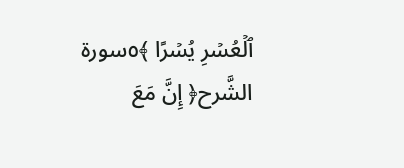ٱلۡعُسۡرِ يُسۡرًا ﴾٥سورة الشَّرح﴿ إِنَّ مَعَ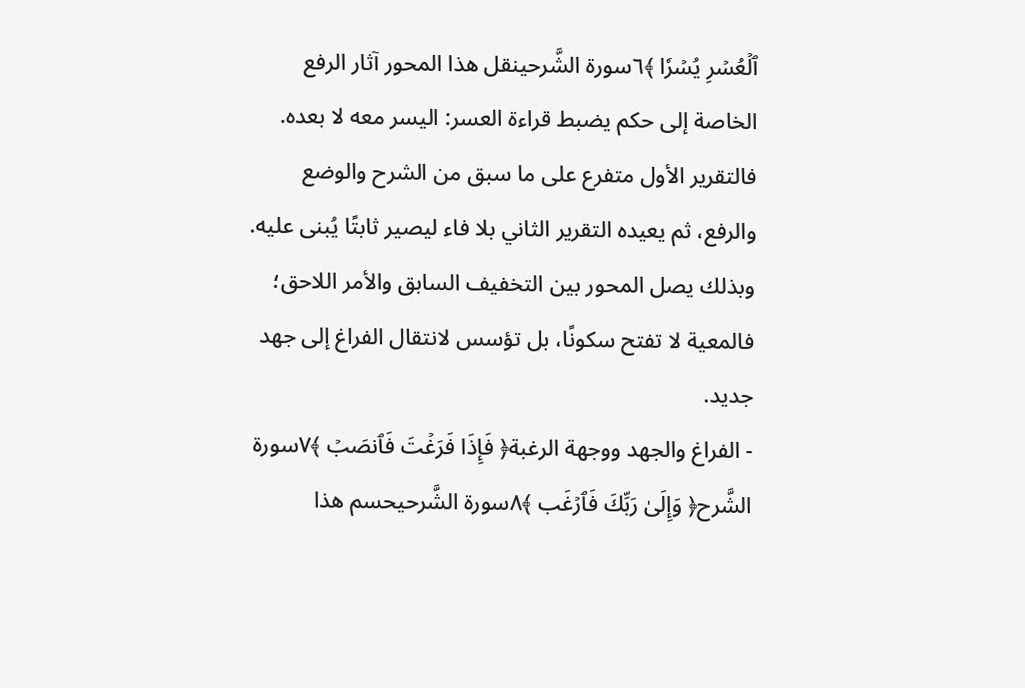ٱلۡعُسۡرِ يُسۡرٗا ﴾٦سورة الشَّرحينقل هذا المحور آثار الرفع الخاصة إلى حكم يضبط قراءة العسر: اليسر معه لا بعده. فالتقرير الأول متفرع على ما سبق من الشرح والوضع والرفع، ثم يعيده التقرير الثاني بلا فاء ليصير ثابتًا يُبنى عليه. وبذلك يصل المحور بين التخفيف السابق والأمر اللاحق؛ فالمعية لا تفتح سكونًا، بل تؤسس لانتقال الفراغ إلى جهد جديد.
- الفراغ والجهد ووجهة الرغبة﴿ فَإِذَا فَرَغۡتَ فَٱنصَبۡ ﴾٧سورة الشَّرح﴿ وَإِلَىٰ رَبِّكَ فَٱرۡغَب ﴾٨سورة الشَّرحيحسم هذا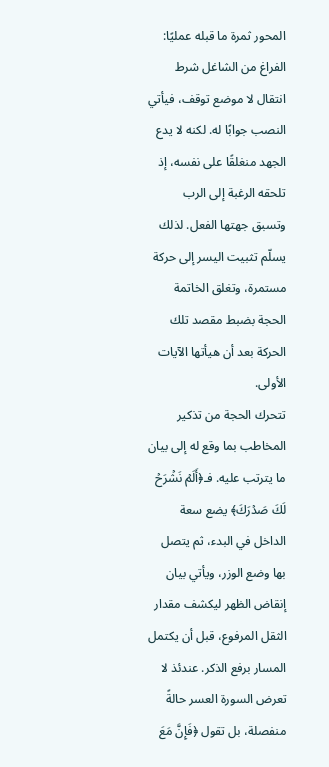المحور ثمرة ما قبله عمليًا: الفراغ من الشاغل شرط انتقال لا موضع توقف، فيأتي النصب جوابًا له. لكنه لا يدع الجهد منغلقًا على نفسه، إذ تلحقه الرغبة إلى الرب وتسبق جهتها الفعل. لذلك يسلّم تثبيت اليسر إلى حركة مستمرة، وتغلق الخاتمة الحجة بضبط مقصد تلك الحركة بعد أن هيأتها الآيات الأولى.
تتحرك الحجة من تذكير المخاطب بما وقع له إلى بيان ما يترتب عليه. فـ﴿أَلَمۡ نَشۡرَحۡ لَكَ صَدۡرَكَ﴾ يضع سعة الداخل في البدء، ثم يتصل بها وضع الوزر، ويأتي بيان إنقاض الظهر ليكشف مقدار الثقل المرفوع، قبل أن يكتمل المسار برفع الذكر. عندئذ لا تعرض السورة العسر حالةً منفصلة، بل تقول ﴿فَإِنَّ مَعَ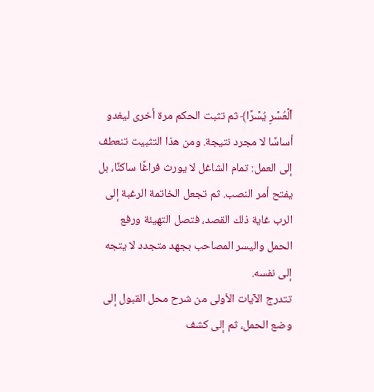ٱلۡعُسۡرِ يُسۡرًا﴾ ثم تثبت الحكم مرة أخرى ليغدو أساسًا لا مجرد نتيجة. ومن هذا التثبيت تنعطف إلى العمل: تمام الشاغل لا يورث فراغًا ساكنًا، بل يفتح أمر النصب. ثم تجعل الخاتمة الرغبة إلى الرب غاية ذلك القصد، فتصل التهيئة ورفع الحمل واليسر المصاحب بجهد متجدد لا يتجه إلى نفسه.
تتدرج الآيات الأولى من شرح محل القبول إلى وضع الحمل، ثم إلى كشف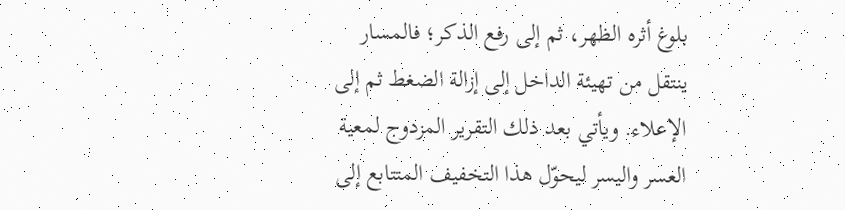بلوغ أثره الظهر، ثم إلى رفع الذكر؛ فالمسار ينتقل من تهيئة الداخل إلى إزالة الضغط ثم إلى الإعلاء. ويأتي بعد ذلك التقرير المزدوج لمعية العسر واليسر ليحوّل هذا التخفيف المتتابع إلى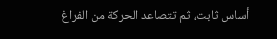أساس ثابت، ثم تتصاعد الحركة من الفراغ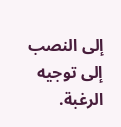إلى النصب إلى توجيه الرغبة.